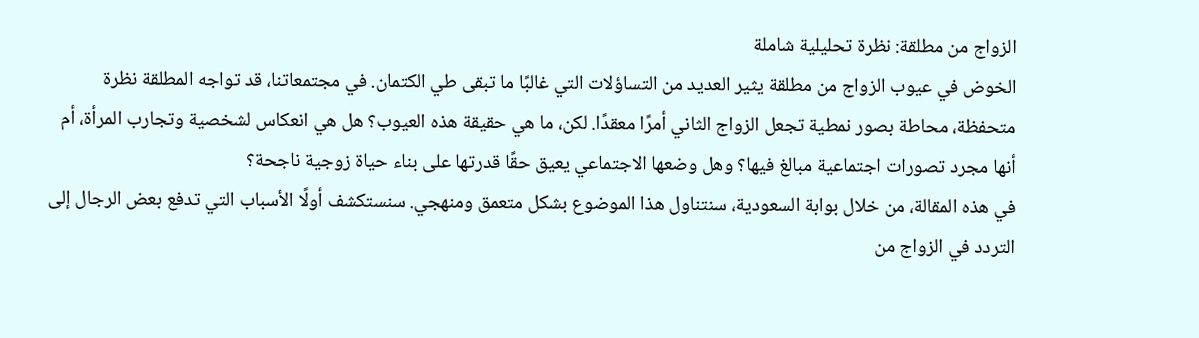الزواج من مطلقة: نظرة تحليلية شاملة
الخوض في عيوب الزواج من مطلقة يثير العديد من التساؤلات التي غالبًا ما تبقى طي الكتمان. في مجتمعاتنا، قد تواجه المطلقة نظرة متحفظة، محاطة بصور نمطية تجعل الزواج الثاني أمرًا معقدًا. لكن، ما هي حقيقة هذه العيوب؟ هل هي انعكاس لشخصية وتجارب المرأة، أم أنها مجرد تصورات اجتماعية مبالغ فيها؟ وهل وضعها الاجتماعي يعيق حقًا قدرتها على بناء حياة زوجية ناجحة؟
في هذه المقالة، من خلال بوابة السعودية، سنتناول هذا الموضوع بشكل متعمق ومنهجي. سنستكشف أولًا الأسباب التي تدفع بعض الرجال إلى التردد في الزواج من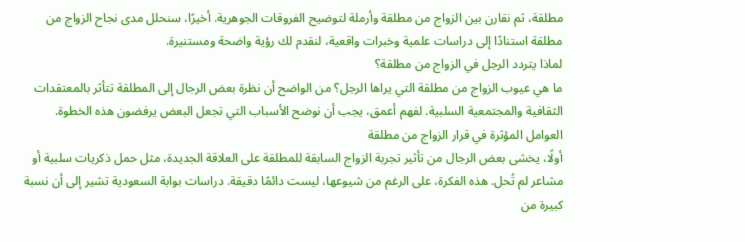مطلقة، ثم نقارن بين الزواج من مطلقة وأرملة لتوضيح الفروقات الجوهرية. أخيرًا، سنحلل مدى نجاح الزواج من مطلقة استنادًا إلى دراسات علمية وخبرات واقعية، لنقدم لك رؤية واضحة ومستنيرة.
لماذا يتردد الرجل في الزواج من مطلقة؟
ما هي عيوب الزواج من مطلقة التي يراها الرجل؟ من الواضح أن نظرة بعض الرجال إلى المطلقة تتأثر بالمعتقدات الثقافية والمجتمعية السلبية. لفهم أعمق، يجب أن نوضح الأسباب التي تجعل البعض يرفضون هذه الخطوة.
العوامل المؤثرة في قرار الزواج من مطلقة
أولًا، يخشى بعض الرجال من تأثير تجربة الزواج السابقة للمطلقة على العلاقة الجديدة، مثل حمل ذكريات سلبية أو مشاعر لم تُحل. هذه الفكرة، على الرغم من شيوعها، ليست دائمًا دقيقة. دراسات بوابة السعودية تشير إلى أن نسبة كبيرة من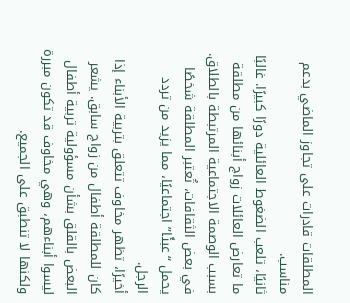المطلقات قادرات على تجاوز الماضي بدعم مناسب.
ثانيًا، تلعب الضغوط العائلية دورًا كبيرًا. غالبًا ما تعارض العائلات زواج أبنائها من مطلقة بسبب الوصمة الاجتماعية المرتبطة بالطلاق. في بعض الثقافات، تُعتبر المطلقة شخصًا يحمل “عبئًا” اجتماعيًا، مما يزيد من تردد الرجل.
أخيرًا، تظهر مخاوف تتعلق بتربية الأبناء إذا كان للمطلقة أطفال من زواج سابق. يشعر البعض بالقلق بشأن مسؤولية تربية أطفال ليسوا أبناءهم، وهي مخاوف قد تكون مبررة ولكنها لا تنطبق على الجميع.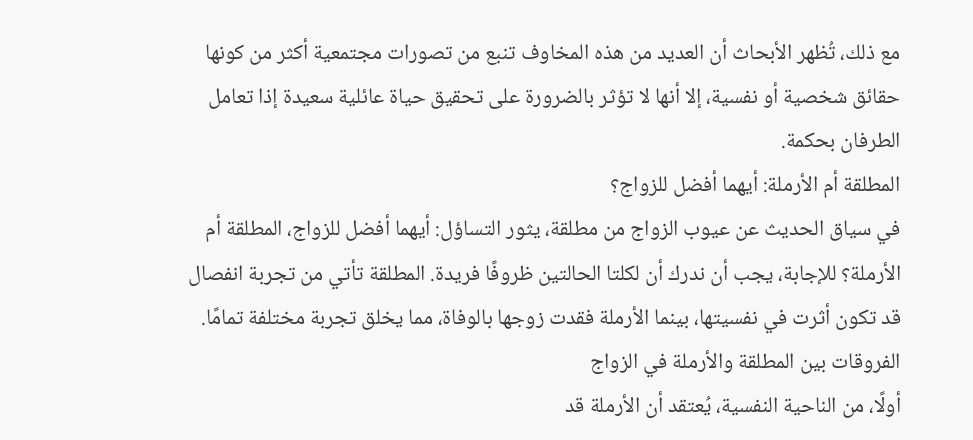مع ذلك، تُظهر الأبحاث أن العديد من هذه المخاوف تنبع من تصورات مجتمعية أكثر من كونها حقائق شخصية أو نفسية، إلا أنها لا تؤثر بالضرورة على تحقيق حياة عائلية سعيدة إذا تعامل الطرفان بحكمة.
المطلقة أم الأرملة: أيهما أفضل للزواج؟
في سياق الحديث عن عيوب الزواج من مطلقة، يثور التساؤل: أيهما أفضل للزواج، المطلقة أم الأرملة؟ للإجابة، يجب أن ندرك أن لكلتا الحالتين ظروفًا فريدة. المطلقة تأتي من تجربة انفصال قد تكون أثرت في نفسيتها، بينما الأرملة فقدت زوجها بالوفاة، مما يخلق تجربة مختلفة تمامًا.
الفروقات بين المطلقة والأرملة في الزواج
أولًا، من الناحية النفسية، يُعتقد أن الأرملة قد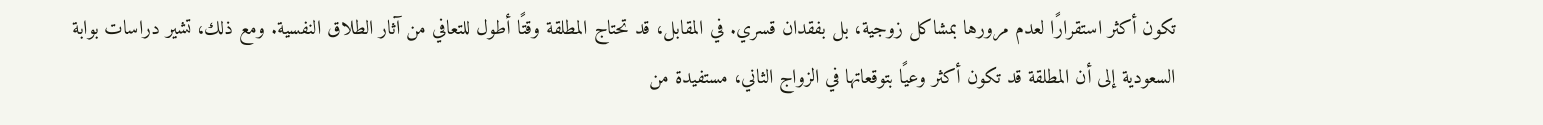تكون أكثر استقرارًا لعدم مرورها بمشاكل زوجية، بل بفقدان قسري. في المقابل، قد تحتاج المطلقة وقتًا أطول للتعافي من آثار الطلاق النفسية. ومع ذلك، تشير دراسات بوابة السعودية إلى أن المطلقة قد تكون أكثر وعيًا بتوقعاتها في الزواج الثاني، مستفيدة من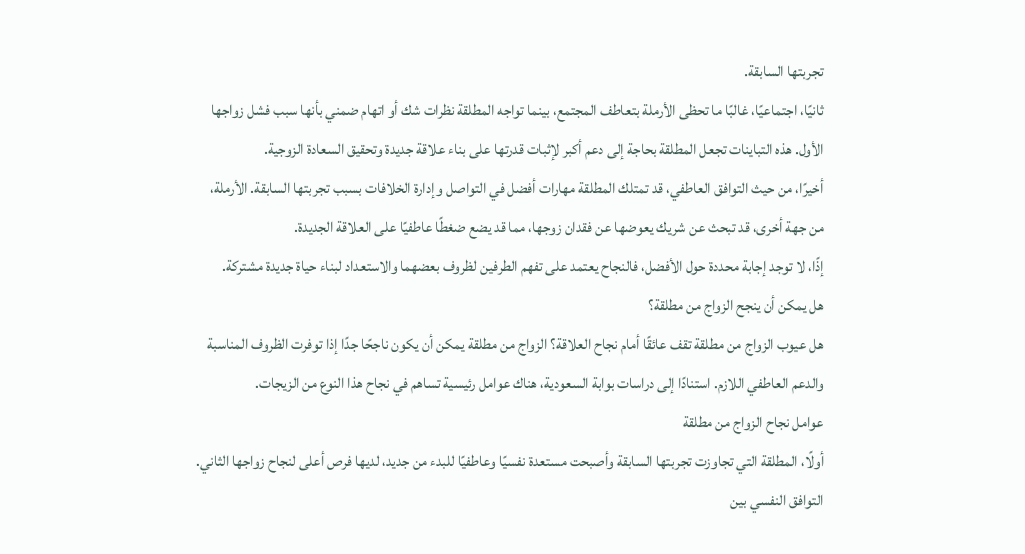تجربتها السابقة.
ثانيًا، اجتماعيًا، غالبًا ما تحظى الأرملة بتعاطف المجتمع، بينما تواجه المطلقة نظرات شك أو اتهام ضمني بأنها سبب فشل زواجها الأول. هذه التباينات تجعل المطلقة بحاجة إلى دعم أكبر لإثبات قدرتها على بناء علاقة جديدة وتحقيق السعادة الزوجية.
أخيرًا، من حيث التوافق العاطفي، قد تمتلك المطلقة مهارات أفضل في التواصل وإدارة الخلافات بسبب تجربتها السابقة. الأرملة، من جهة أخرى، قد تبحث عن شريك يعوضها عن فقدان زوجها، مما قد يضع ضغطًا عاطفيًا على العلاقة الجديدة.
إذًا، لا توجد إجابة محددة حول الأفضل، فالنجاح يعتمد على تفهم الطرفين لظروف بعضهما والاستعداد لبناء حياة جديدة مشتركة.
هل يمكن أن ينجح الزواج من مطلقة؟
هل عيوب الزواج من مطلقة تقف عائقًا أمام نجاح العلاقة؟ الزواج من مطلقة يمكن أن يكون ناجحًا جدًا إذا توفرت الظروف المناسبة والدعم العاطفي اللازم. استنادًا إلى دراسات بوابة السعودية، هناك عوامل رئيسية تساهم في نجاح هذا النوع من الزيجات.
عوامل نجاح الزواج من مطلقة
أولًا، المطلقة التي تجاوزت تجربتها السابقة وأصبحت مستعدة نفسيًا وعاطفيًا للبدء من جديد، لديها فرص أعلى لنجاح زواجها الثاني. التوافق النفسي بين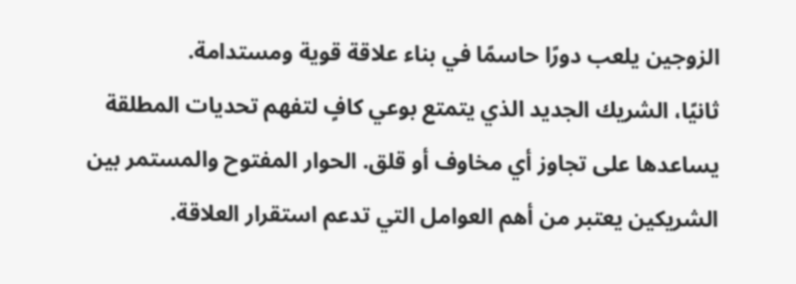الزوجين يلعب دورًا حاسمًا في بناء علاقة قوية ومستدامة.
ثانيًا، الشريك الجديد الذي يتمتع بوعي كافٍ لتفهم تحديات المطلقة يساعدها على تجاوز أي مخاوف أو قلق. الحوار المفتوح والمستمر بين الشريكين يعتبر من أهم العوامل التي تدعم استقرار العلاقة.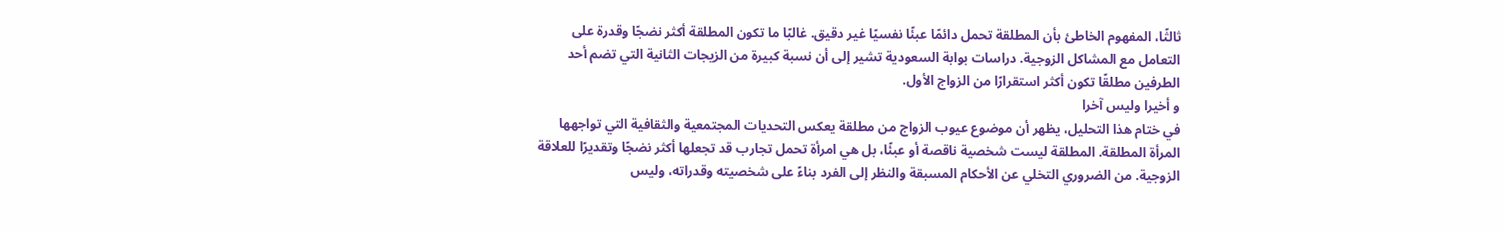ثالثًا، المفهوم الخاطئ بأن المطلقة تحمل دائمًا عبئًا نفسيًا غير دقيق. غالبًا ما تكون المطلقة أكثر نضجًا وقدرة على التعامل مع المشاكل الزوجية. دراسات بوابة السعودية تشير إلى أن نسبة كبيرة من الزيجات الثانية التي تضم أحد الطرفين مطلقًا تكون أكثر استقرارًا من الزواج الأول.
و أخيرا وليس آخرا
في ختام هذا التحليل، يظهر أن موضوع عيوب الزواج من مطلقة يعكس التحديات المجتمعية والثقافية التي تواجهها المرأة المطلقة. المطلقة ليست شخصية ناقصة أو عبئًا، بل هي امرأة تحمل تجارب قد تجعلها أكثر نضجًا وتقديرًا للعلاقة الزوجية. من الضروري التخلي عن الأحكام المسبقة والنظر إلى الفرد بناءً على شخصيته وقدراته، وليس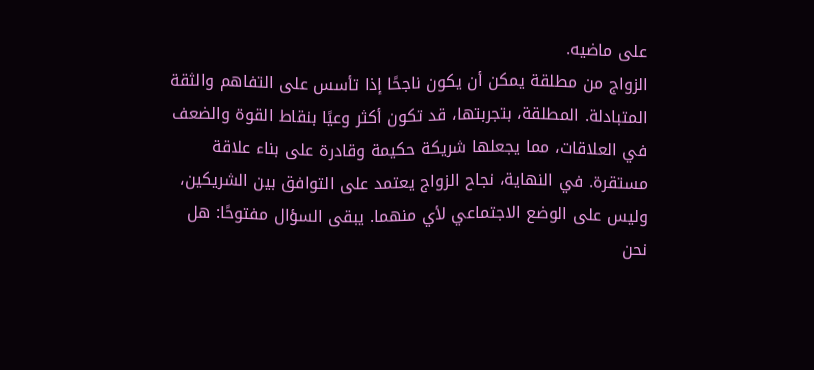على ماضيه.
الزواج من مطلقة يمكن أن يكون ناجحًا إذا تأسس على التفاهم والثقة المتبادلة. المطلقة، بتجربتها، قد تكون أكثر وعيًا بنقاط القوة والضعف في العلاقات، مما يجعلها شريكة حكيمة وقادرة على بناء علاقة مستقرة. في النهاية، نجاح الزواج يعتمد على التوافق بين الشريكين، وليس على الوضع الاجتماعي لأي منهما. يبقى السؤال مفتوحًا: هل نحن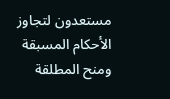مستعدون لتجاوز الأحكام المسبقة ومنح المطلقة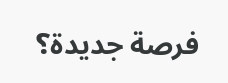فرصة جديدة؟